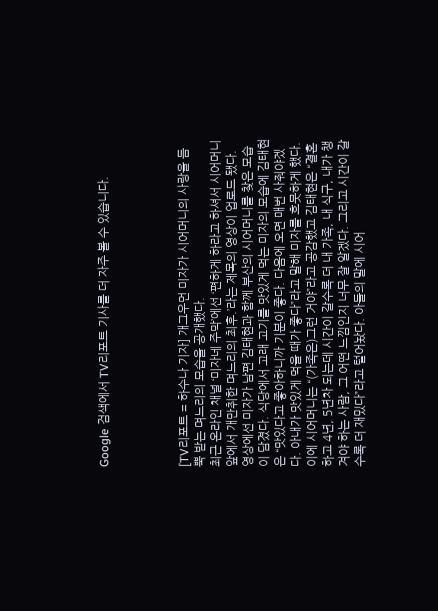Google 검색에서 TV리포트 기사를 더 자주 볼 수 있습니다.




[TV리포트 = 하수나 기자] 개그우먼 미자가 시어머니의 사랑을 듬뿍 받는 며느리의 모습을 공개했다.
최근 온라인 채널 ‘미자네 주막’에선 ‘편하게 하라고 하셔서 시어머니 앞에서 개만취한 며느리의 최후.’라는 제목의 영상이 업로드 됐다.
영상에선 미자가 남편 김태현과 함께 부산의 시어머니를 찾은 모습이 담겼다. 식당에서 고래 고기를 맛있게 먹는 미자의 모습에 김태현은 “맛있다고 좋아하니까 기분이 좋다. 다음에 오면 매번 사줘야겠다. 아내가 맛있게 먹을 때가 좋다”라고 말해 미자를 흐뭇하게 했다.
이에 시어머니는 “(가족은)그런 거야”라고 공감했고 김태현은 “결혼하고 4년, 5년차 되는데 시간이 갈수록 더 내 가족, 내 식구, 내가 챙겨야 하는 사람, 그 어떤 느낌인지 너무 잘 알겠다. 그리고 시간이 갈수록 더 재밌다”라고 털어놨다. 아들의 말에 시어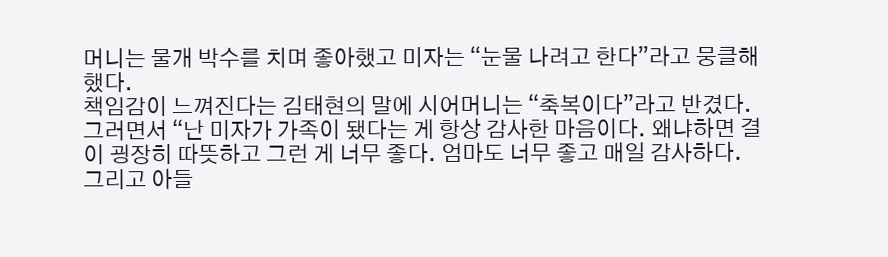머니는 물개 박수를 치며 좋아했고 미자는 “눈물 나려고 한다”라고 뭉클해했다.
책임감이 느껴진다는 김태현의 말에 시어머니는 “축복이다”라고 반겼다. 그러면서 “난 미자가 가족이 됐다는 게 항상 감사한 마음이다. 왜냐하면 결이 굉장히 따뜻하고 그런 게 너무 좋다. 엄마도 너무 좋고 매일 감사하다. 그리고 아들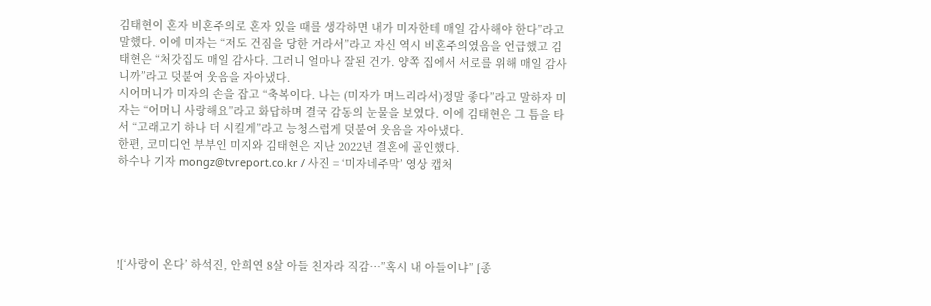김태현이 혼자 비혼주의로 혼자 있을 때를 생각하면 내가 미자한테 매일 감사해야 한다”라고 말했다. 이에 미자는 “저도 건짐을 당한 거라서”라고 자신 역시 비혼주의였음을 언급했고 김태현은 “처갓집도 매일 감사다. 그러니 얼마나 잘된 건가. 양쪽 집에서 서로를 위해 매일 감사니까”라고 덧붙여 웃음을 자아냈다.
시어머니가 미자의 손을 잡고 “축복이다. 나는 (미자가 며느리라서)정말 좋다”라고 말하자 미자는 “어머니 사랑해요”라고 화답하며 결국 감동의 눈물을 보였다. 이에 김태현은 그 틈을 타서 “고래고기 하나 더 시킬게”라고 능청스럽게 덧붙여 웃음을 자아냈다.
한편, 코미디언 부부인 미지와 김태현은 지난 2022년 결혼에 골인했다.
하수나 기자 mongz@tvreport.co.kr / 사진 = ‘미자네주막’ 영상 캡처





![‘사랑이 온다’ 하석진, 안희연 8살 아들 친자라 직감…”혹시 내 아들이냐” [종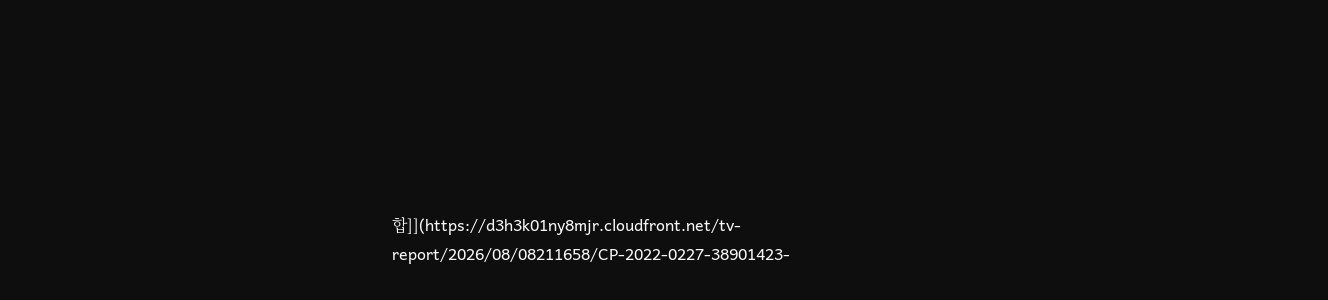합]](https://d3h3k01ny8mjr.cloudfront.net/tv-report/2026/08/08211658/CP-2022-0227-38901423-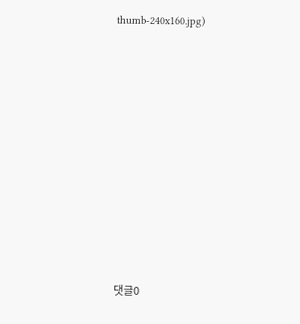thumb-240x160.jpg)













댓글0